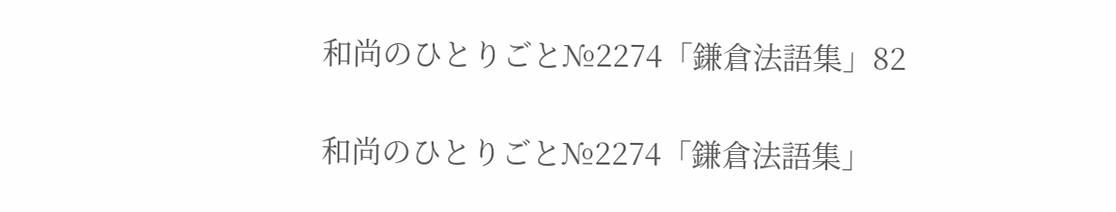和尚のひとりごと№2274「鎌倉法語集」82

和尚のひとりごと№2274「鎌倉法語集」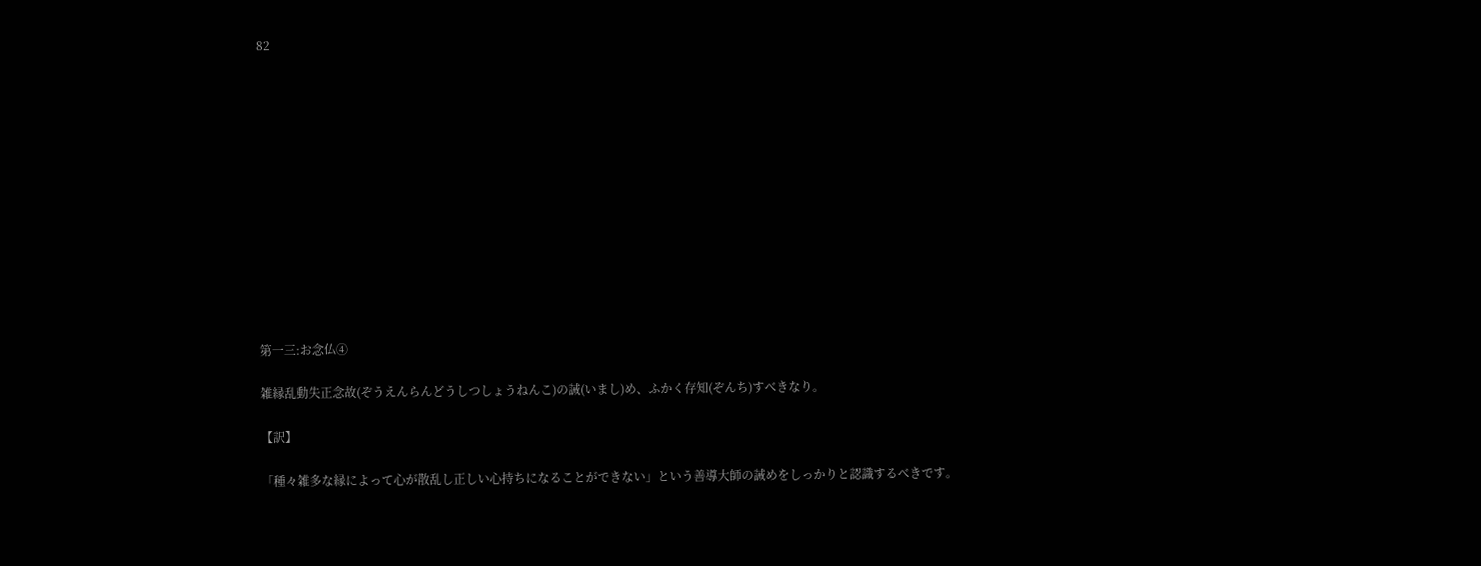82













第一三:お念仏④

雑縁乱動失正念故(ぞうえんらんどうしつしょうねんこ)の誡(いまし)め、ふかく存知(ぞんち)すべきなり。

【訳】

「種々雑多な縁によって心が散乱し正しい心持ちになることができない」という善導大師の誡めをしっかりと認識するべきです。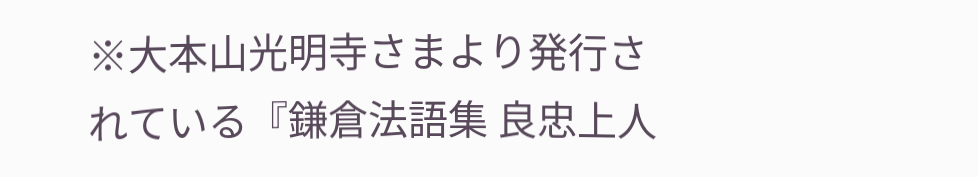※大本山光明寺さまより発行されている『鎌倉法語集 良忠上人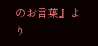のお言葉』より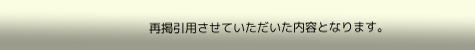再掲引用させていただいた内容となります。